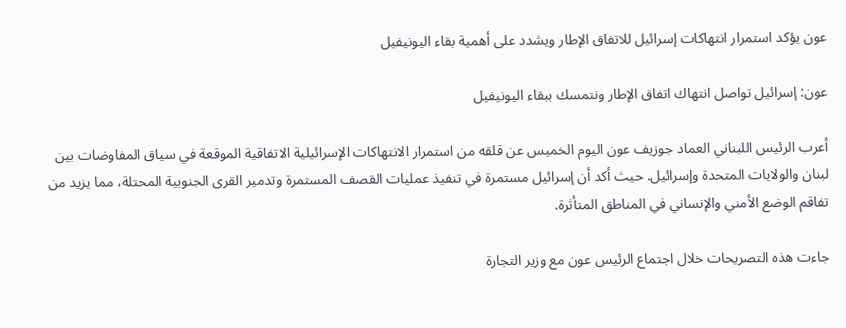عون يؤكد استمرار انتهاكات إسرائيل للاتفاق الإطار ويشدد على أهمية بقاء اليونيفيل

عون: إسرائيل تواصل انتهاك اتفاق الإطار ونتمسك ببقاء اليونيفيل

أعرب الرئيس اللبناني العماد جوزيف عون اليوم الخميس عن قلقه من استمرار الانتهاكات الإسرائيلية الاتفاقية الموقعة في سياق المفاوضات بين لبنان والولايات المتحدة وإسرائيل. حيث أكد أن إسرائيل مستمرة في تنفيذ عمليات القصف المستمرة وتدمير القرى الجنوبية المحتلة، مما يزيد من تفاقم الوضع الأمني والإنساني في المناطق المتأثرة.

جاءت هذه التصريحات خلال اجتماع الرئيس عون مع وزير التجارة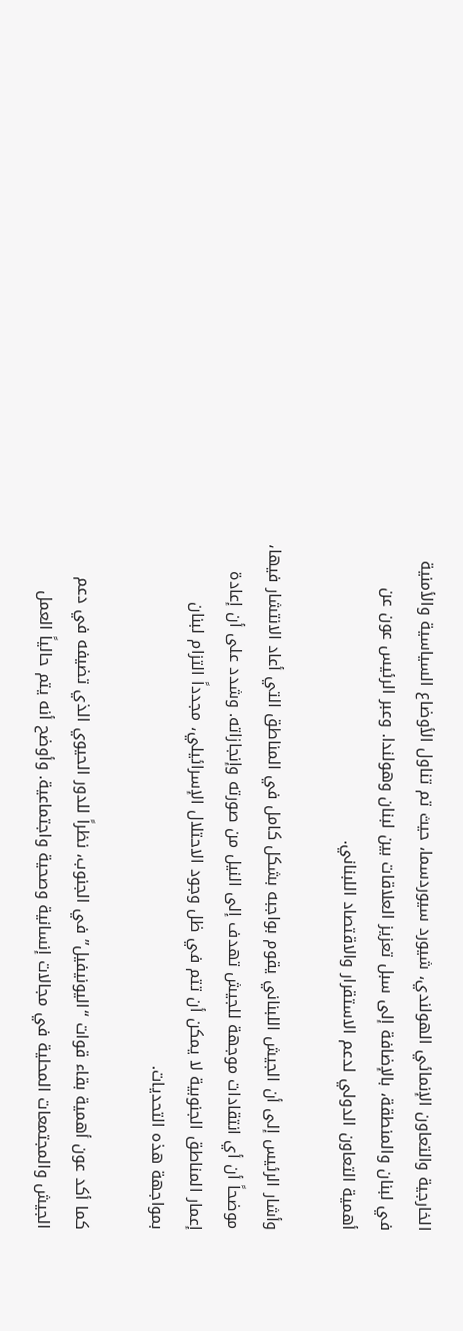الخارجية والتعاون الإنمائي الهولندي، شيورد سيوردسما، حيث تم تناول الأوضاع السياسية والأمنية في لبنان والمنطقة، بالإضافة إلى سبل تعزيز العلاقات بين لبنان وهولندا. وعبر الرئيس عون عن أهمية التعاون الدولي لدعم الاستقرار والاقتصاد اللبناني.

وأشار الرئيس إلى أن الجيش اللبناني يقوم بواجبه بشكل كامل في المناطق التي أعاد الانتشار فيها، موضحاً أن أي انتقادات موجهة للجيش تهدف إلى النيل من صورته وإنجازاته. وشدد على أن إعادة إعمار المناطق الجنوبية لا يمكن أن تتم في ظل وجود الاحتلال الإسرائيلي، مجدداً التزام لبنان بمواجهة هذه التحديات.

كما أكد عون أهمية بقاء قوات “اليونيفيل” في الجنوب، نظراً للدور الحيوي الذي تضيفه في دعم الجيش والمجتمعات المحلية في مجالات إنسانية وصحية واجتماعية. وأوضح أنه يتم حالياً العمل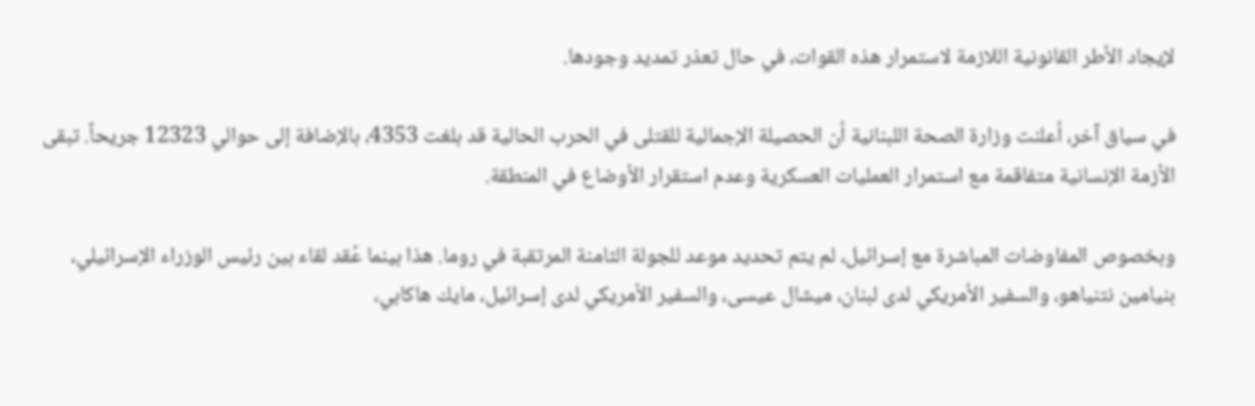لإيجاد الأطر القانونية اللازمة لاستمرار هذه القوات، في حال تعذر تمديد وجودها.

في سياق آخر، أعلنت وزارة الصحة اللبنانية أن الحصيلة الإجمالية للقتلى في الحرب الحالية قد بلغت 4353، بالإضافة إلى حوالي 12323 جريحاً. تبقى الأزمة الإنسانية متفاقمة مع استمرار العمليات العسكرية وعدم استقرار الأوضاع في المنطقة.

وبخصوص المفاوضات المباشرة مع إسرائيل، لم يتم تحديد موعد للجولة الثامنة المرتقبة في روما. هذا بينما عُقد لقاء بين رئيس الوزراء الإسرائيلي، بنيامين نتنياهو، والسفير الأمريكي لدى لبنان، ميشال عيسى، والسفير الأمريكي لدى إسرائيل، مايك هاكابي،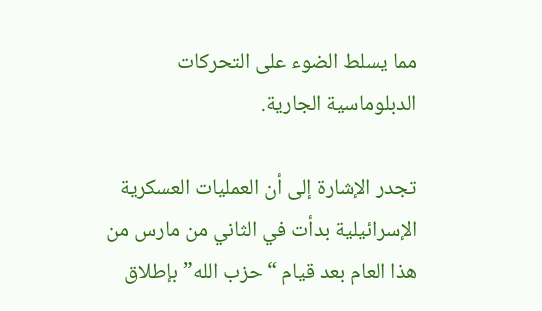مما يسلط الضوء على التحركات الدبلوماسية الجارية.

تجدر الإشارة إلى أن العمليات العسكرية الإسرائيلية بدأت في الثاني من مارس من هذا العام بعد قيام “حزب الله” بإطلاق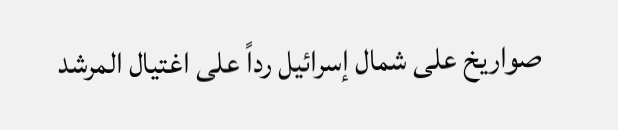صواريخ على شمال إسرائيل رداً على اغتيال المرشد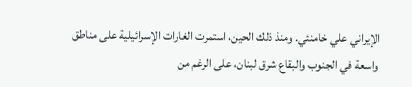الإيراني علي خامنئي. ومنذ ذلك الحين، استمرت الغارات الإسرائيلية على مناطق واسعة في الجنوب والبقاع شرق لبنان، على الرغم من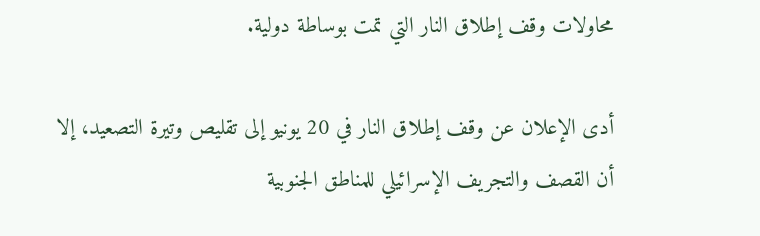محاولات وقف إطلاق النار التي تمت بوساطة دولية.

أدى الإعلان عن وقف إطلاق النار في 20 يونيو إلى تقليص وتيرة التصعيد، إلا أن القصف والتجريف الإسرائيلي للمناطق الجنوبية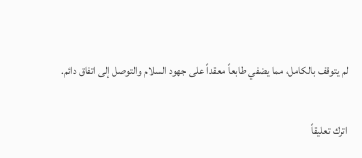لم يتوقف بالكامل، مما يضفي طابعاً معقداً على جهود السلام والتوصل إلى اتفاق دائم.

اترك تعليقاً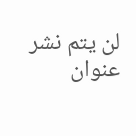لن يتم نشر عنوان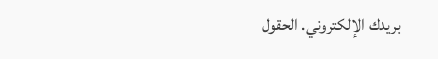بريدك الإلكتروني. الحقول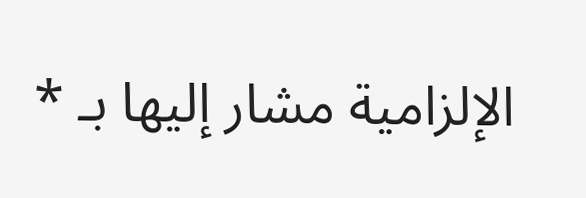الإلزامية مشار إليها بـ *